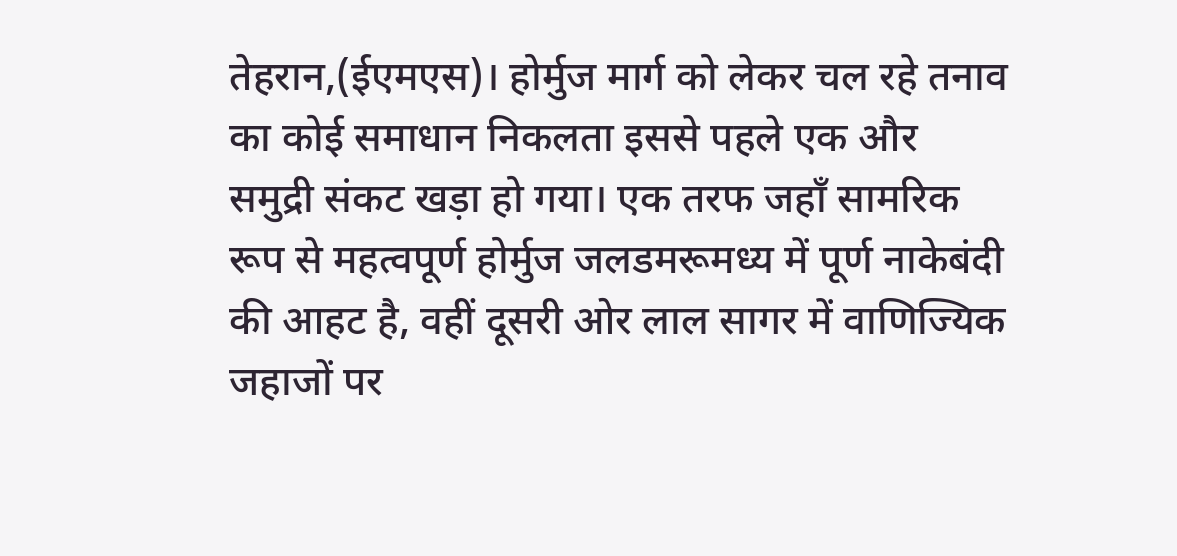तेहरान,(ईएमएस)। होर्मुज मार्ग को लेकर चल रहे तनाव का कोई समाधान निकलता इससे पहले एक और समुद्री संकट खड़ा हो गया। एक तरफ जहाँ सामरिक रूप से महत्वपूर्ण होर्मुज जलडमरूमध्य में पूर्ण नाकेबंदी की आहट है, वहीं दूसरी ओर लाल सागर में वाणिज्यिक जहाजों पर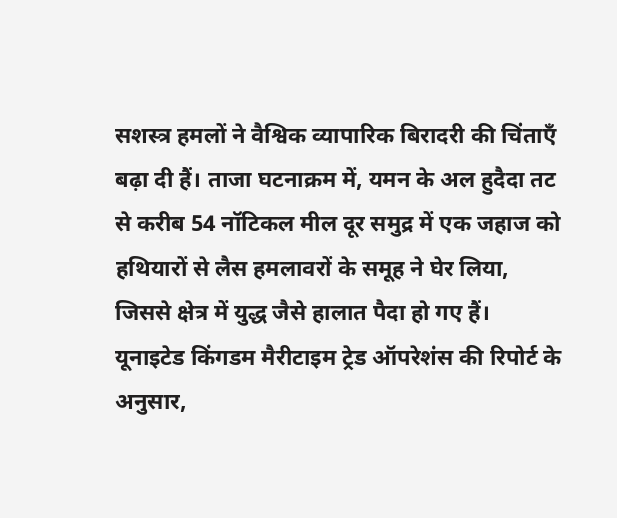सशस्त्र हमलों ने वैश्विक व्यापारिक बिरादरी की चिंताएँ बढ़ा दी हैं। ताजा घटनाक्रम में, यमन के अल हुदैदा तट से करीब 54 नॉटिकल मील दूर समुद्र में एक जहाज को हथियारों से लैस हमलावरों के समूह ने घेर लिया, जिससे क्षेत्र में युद्ध जैसे हालात पैदा हो गए हैं। यूनाइटेड किंगडम मैरीटाइम ट्रेड ऑपरेशंस की रिपोर्ट के अनुसार,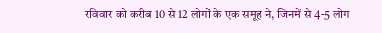रविवार को करीब 10 से 12 लोगों के एक समूह ने, जिनमें से 4-5 लोग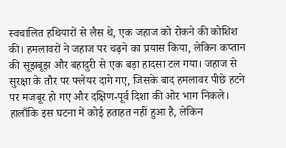स्वचालित हथियारों से लैस थे, एक जहाज को रोकने की कोशिश की। हमलावरों ने जहाज पर चढ़ने का प्रयास किया, लेकिन कप्तान की सूझबूझ और बहादुरी से एक बड़ा हादसा टल गया। जहाज से सुरक्षा के तौर पर फ्लेयर दागे गए, जिसके बाद हमलावर पीछे हटने पर मजबूर हो गए और दक्षिण-पूर्व दिशा की ओर भाग निकले। हालाँकि इस घटना में कोई हताहत नहीं हुआ है, लेकिन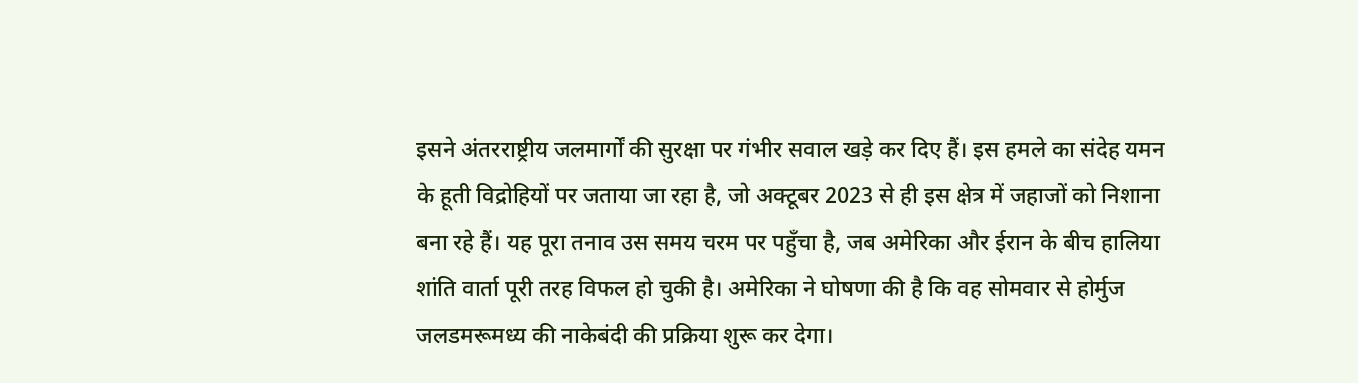इसने अंतरराष्ट्रीय जलमार्गों की सुरक्षा पर गंभीर सवाल खड़े कर दिए हैं। इस हमले का संदेह यमन के हूती विद्रोहियों पर जताया जा रहा है, जो अक्टूबर 2023 से ही इस क्षेत्र में जहाजों को निशाना बना रहे हैं। यह पूरा तनाव उस समय चरम पर पहुँचा है, जब अमेरिका और ईरान के बीच हालिया शांति वार्ता पूरी तरह विफल हो चुकी है। अमेरिका ने घोषणा की है कि वह सोमवार से होर्मुज जलडमरूमध्य की नाकेबंदी की प्रक्रिया शुरू कर देगा।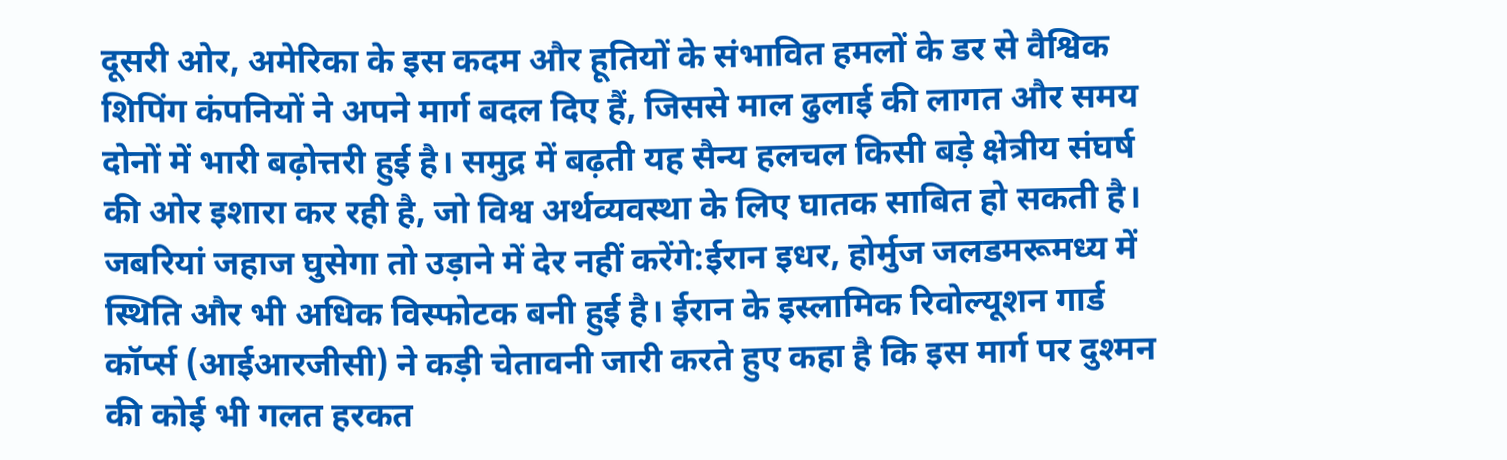दूसरी ओर, अमेरिका के इस कदम और हूतियों के संभावित हमलों के डर से वैश्विक शिपिंग कंपनियों ने अपने मार्ग बदल दिए हैं, जिससे माल ढुलाई की लागत और समय दोनों में भारी बढ़ोत्तरी हुई है। समुद्र में बढ़ती यह सैन्य हलचल किसी बड़े क्षेत्रीय संघर्ष की ओर इशारा कर रही है, जो विश्व अर्थव्यवस्था के लिए घातक साबित हो सकती है। जबरियां जहाज घुसेगा तो उड़ाने में देर नहीं करेंगे:ईरान इधर, होर्मुज जलडमरूमध्य में स्थिति और भी अधिक विस्फोटक बनी हुई है। ईरान के इस्लामिक रिवोल्यूशन गार्ड कॉर्प्स (आईआरजीसी) ने कड़ी चेतावनी जारी करते हुए कहा है कि इस मार्ग पर दुश्मन की कोई भी गलत हरकत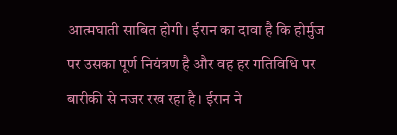आत्मघाती साबित होगी। ईरान का दावा है कि होर्मुज पर उसका पूर्ण नियंत्रण है और वह हर गतिविधि पर बारीकी से नजर रख रहा है। ईरान ने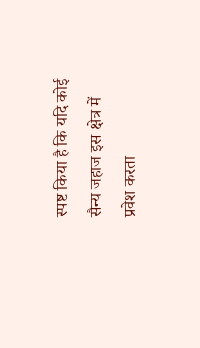स्पष्ट किया है कि यदि कोई सैन्य जहाज इस क्षेत्र में प्रवेश करता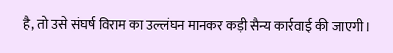है, तो उसे संघर्ष विराम का उल्लंघन मानकर कड़ी सैन्य कार्रवाई की जाएगी।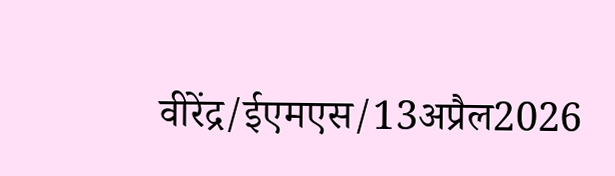वीरेंद्र/ईएमएस/13अप्रैल2026